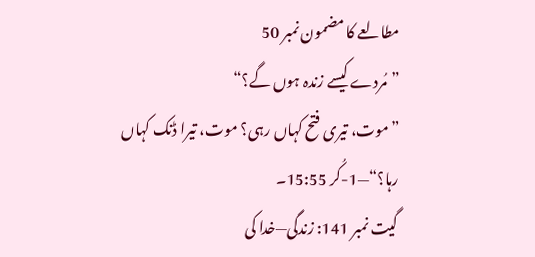مطالعے کا مضمون نمبر 50
”مُردے کیسے زندہ ہوں گے؟“
”موت، تیری فتح کہاں رہی؟ موت، تیرا ڈنک کہاں رہا؟“—1-کُر 15:55۔
گیت نمبر 141: زندگی—خدا کی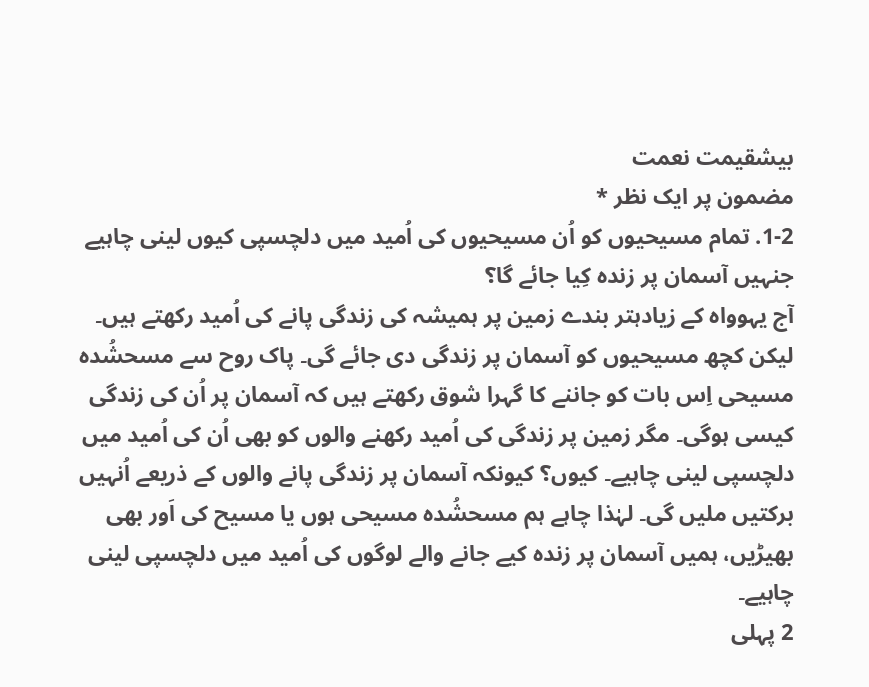بیشقیمت نعمت
مضمون پر ایک نظر *
1-2. تمام مسیحیوں کو اُن مسیحیوں کی اُمید میں دلچسپی کیوں لینی چاہیے جنہیں آسمان پر زندہ کِیا جائے گا؟
آج یہوواہ کے زیادہتر بندے زمین پر ہمیشہ کی زندگی پانے کی اُمید رکھتے ہیں۔ لیکن کچھ مسیحیوں کو آسمان پر زندگی دی جائے گی۔ پاک روح سے مسحشُدہ مسیحی اِس بات کو جاننے کا گہرا شوق رکھتے ہیں کہ آسمان پر اُن کی زندگی کیسی ہوگی۔ مگر زمین پر زندگی کی اُمید رکھنے والوں کو بھی اُن کی اُمید میں دلچسپی لینی چاہیے۔ کیوں؟ کیونکہ آسمان پر زندگی پانے والوں کے ذریعے اُنہیں برکتیں ملیں گی۔ لہٰذا چاہے ہم مسحشُدہ مسیحی ہوں یا مسیح کی اَور بھی بھیڑیں، ہمیں آسمان پر زندہ کیے جانے والے لوگوں کی اُمید میں دلچسپی لینی چاہیے۔
2 پہلی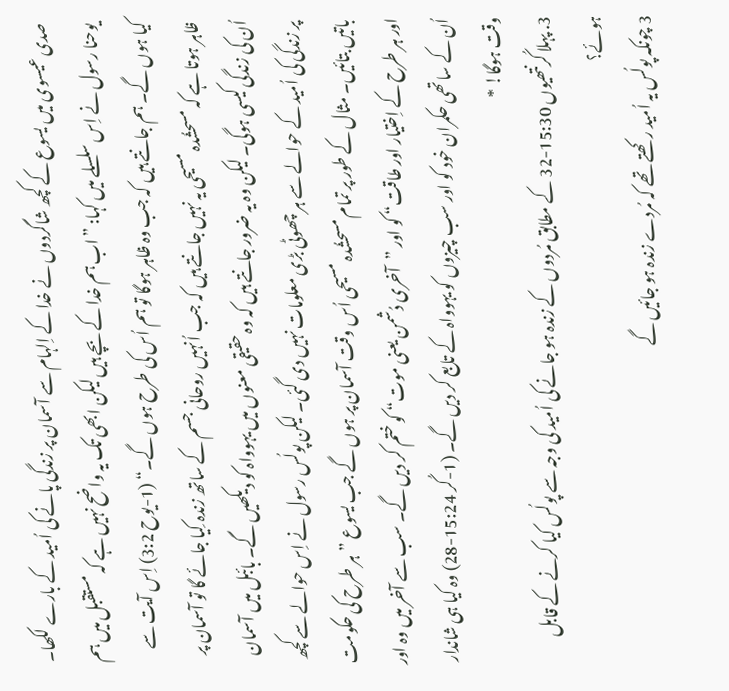صدی عیسوی میں یسوع کے کچھ شاگردوں نے خدا کے اِلہام سے آسمان پر زندگی پانے کی اُمید کے بارے لکھا۔ یوحنا رسول نے اِس سلسلے میں کہا: ”اب ہم خدا کے بچے ہیں لیکن ابھی تک یہ واضح نہیں ہے کہ مستقبل میں ہم کیا ہوں گے۔ ہم جانتے ہیں کہ جب وہ ظاہر ہوگا تو ہم اُس کی طرح ہوں گے۔“ (1-یوح 3:2) اِس آیت سے ظاہر ہوتا ہے کہ مسحشُدہ مسیحی یہ نہیں جانتے ہیں کہ جب اُنہیں روحانی جسم کے ساتھ زندہ کِیا جائے گا تو آسمان پر اُن کی زندگی کیسی ہوگی۔ لیکن وہ یہ ضرور جانتے ہیں کہ وہ حقیقی معنوں میں یہوواہ کو دیکھیں گے۔ بائبل میں آسمان پر زندگی کی اُمید کے حوالے سے ہر چھوٹی بڑی معلومات نہیں دی گئی۔ لیکن پولُس رسول نے اِس حوالے سے کچھ باتیں بتائیں۔ مثال کے طور پر تمام مسحشُدہ مسیحی اُس وقت آسمان پر ہوں گے جب یسوع ”ہر طرح کی حکومت اور ہر طرح کے اِختیار اور طاقت“ کو اور ”آخری دُشمن یعنی موت“ کو ختم کر دیں گے۔ سب سے آخر میں وہ اور اُن کے ساتھی حکمران خود کو اور سب چیزوں کو یہوواہ کے تابع کر دیں گے۔ (1-کُر 15:24-28) وہ کیا ہی شاندار وقت ہوگا! *
3. پہلا کُرنتھیوں 15:30-32 کے مطابق مُردوں کے زندہ ہو جانے کی اُمید کی وجہ سے پولُس کیا کرنے کے قابل ہوئے؟
3 چونکہ پولُس یہ اُمید رکھتے تھے کہ مُردے زندہ ہو جائیں گے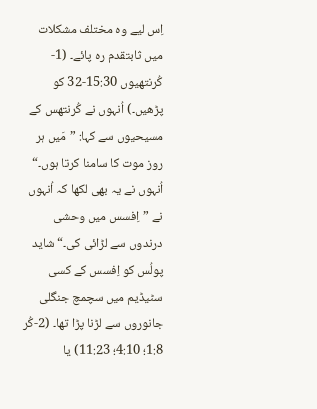اِس لیے وہ مختلف مشکلات میں ثابتقدم رہ پائے۔ (1-کُرنتھیوں 15:30-32 کو پڑھیں۔) اُنہوں نے کُرنتھس کے مسیحیوں سے کہا: ”مَیں ہر روز موت کا سامنا کرتا ہوں۔“ اُنہوں نے یہ بھی لکھا کہ اُنہوں نے ”اِفسس میں وحشی درندوں سے لڑائی کی۔“ شاید پولُس کو اِفسس کے کسی سٹیڈیم میں سچمچ جنگلی جانوروں سے لڑنا پڑا تھا۔ (2-کُر 1:8؛ 4:10؛ 11:23) یا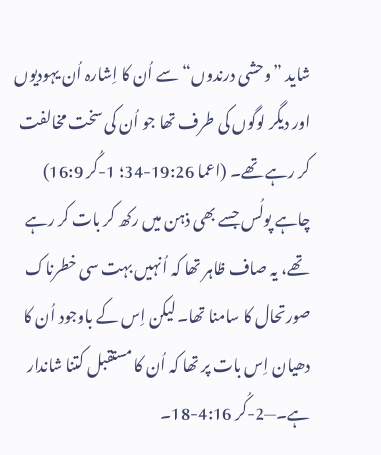شاید ”وحشی درندوں“ سے اُن کا اِشارہ اُن یہودیوں اور دیگر لوگوں کی طرف تھا جو اُن کی سخت مخالفت کر رہے تھے۔ (اعما 19:26-34؛ 1-کُر 16:9) چاہے پولُس جسے بھی ذہن میں رکھ کر بات کر رہے تھے، یہ صاف ظاہر تھا کہ اُنہیں بہت سی خطرناک صورتحال کا سامنا تھا۔ لیکن اِس کے باوجود اُن کا دھیان اِس بات پر تھا کہ اُن کا مستقبل کتنا شاندار ہے۔—2-کُر 4:16-18۔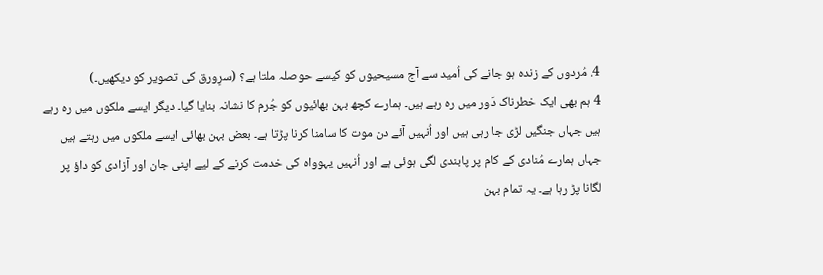4. مُردوں کے زندہ ہو جانے کی اُمید سے آج مسیحیوں کو کیسے حوصلہ ملتا ہے؟ (سرِورق کی تصویر کو دیکھیں۔)
4 ہم بھی ایک خطرناک دَور میں رہ رہے ہیں۔ ہمارے کچھ بہن بھائیوں کو جُرم کا نشانہ بنایا گیا۔ دیگر ایسے ملکوں میں رہ رہے ہیں جہاں جنگیں لڑی جا رہی ہیں اور اُنہیں آئے دن موت کا سامنا کرنا پڑتا ہے۔ بعض بہن بھائی ایسے ملکوں میں رہتے ہیں جہاں ہمارے مُنادی کے کام پر پابندی لگی ہوئی ہے اور اُنہیں یہوواہ کی خدمت کرنے کے لیے اپنی جان اور آزادی کو داؤ پر لگانا پڑ رہا ہے۔ یہ تمام بہن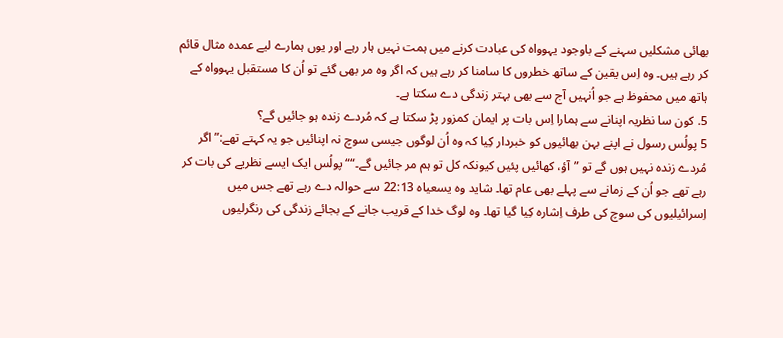بھائی مشکلیں سہنے کے باوجود یہوواہ کی عبادت کرنے میں ہمت نہیں ہار رہے اور یوں ہمارے لیے عمدہ مثال قائم کر رہے ہیں۔ وہ اِس یقین کے ساتھ خطروں کا سامنا کر رہے ہیں کہ اگر وہ مر بھی گئے تو اُن کا مستقبل یہوواہ کے ہاتھ میں محفوظ ہے جو اُنہیں آج سے بھی بہتر زندگی دے سکتا ہے۔
5. کون سا نظریہ اپنانے سے ہمارا اِس بات پر ایمان کمزور پڑ سکتا ہے کہ مُردے زندہ ہو جائیں گے؟
5 پولُس رسول نے اپنے بہن بھائیوں کو خبردار کِیا کہ وہ اُن لوگوں جیسی سوچ نہ اپنائیں جو یہ کہتے تھے:”اگر مُردے زندہ نہیں ہوں گے تو ”آؤ، کھائیں پئیں کیونکہ کل تو ہم مر جائیں گے۔““ پولُس ایک ایسے نظریے کی بات کر رہے تھے جو اُن کے زمانے سے پہلے بھی عام تھا۔ شاید وہ یسعیاہ 22:13 سے حوالہ دے رہے تھے جس میں اِسرائیلیوں کی سوچ کی طرف اِشارہ کِیا گیا تھا۔ وہ لوگ خدا کے قریب جانے کے بجائے زندگی کی رنگرلیوں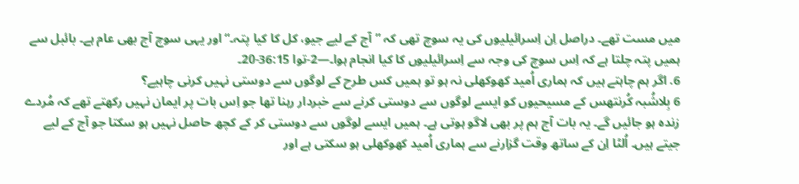میں مست تھے۔ دراصل اِن اِسرائیلیوں کی یہ سوچ تھی کہ ”آج کے لیے جیو، کل کا کیا پتہ۔“ اور یہی سوچ آج بھی عام ہے۔ بائبل سے ہمیں پتہ چلتا ہے کہ اِس سوچ کی وجہ سے اِسرائیلیوں کا کیا انجام ہوا۔—2-توا 36:15-20۔
6. اگر ہم چاہتے ہیں کہ ہماری اُمید کھوکھلی نہ ہو تو ہمیں کس طرح کے لوگوں سے دوستی نہیں کرنی چاہیے؟
6 بِلاشُبہ کُرنتھس کے مسیحیوں کو ایسے لوگوں سے دوستی کرنے سے خبردار رہنا تھا جو اِس بات پر ایمان نہیں رکھتے تھے کہ مُردے زندہ ہو جائیں گے۔ یہ بات آج ہم پر بھی لاگو ہوتی ہے۔ ہمیں ایسے لوگوں سے دوستی کر کے کچھ حاصل نہیں ہو سکتا جو آج کے لیے جیتے ہیں۔ اُلٹا اِن کے ساتھ وقت گزارنے سے ہماری اُمید کھوکھلی ہو سکتی ہے اور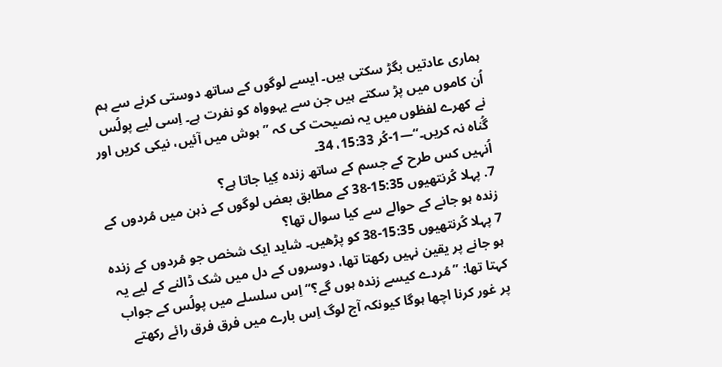ہماری عادتیں بگڑ سکتی ہیں۔ ایسے لوگوں کے ساتھ دوستی کرنے سے ہم اُن کاموں میں پڑ سکتے ہیں جن سے یہوواہ کو نفرت ہے۔ اِسی لیے پولُس نے کھرے لفظوں میں یہ نصیحت کی کہ ”ہوش میں آئیں، نیکی کریں اور گُناہ نہ کریں۔“—1-کُر 15:33، 34۔
اُنہیں کس طرح کے جسم کے ساتھ زندہ کِیا جاتا ہے؟
7. پہلا کُرنتھیوں 15:35-38 کے مطابق بعض لوگوں کے ذہن میں مُردوں کے زندہ ہو جانے کے حوالے سے کیا سوال تھا؟
7 پہلا کُرنتھیوں 15:35-38 کو پڑھیں۔ شاید ایک شخص جو مُردوں کے زندہ ہو جانے پر یقین نہیں رکھتا تھا، دوسروں کے دل میں شک ڈالنے کے لیے یہ کہتا تھا: ”مُردے کیسے زندہ ہوں گے؟“ اِس سلسلے میں پولُس کے جواب پر غور کرنا اچھا ہوگا کیونکہ آج لوگ اِس بارے میں فرق فرق رائے رکھتے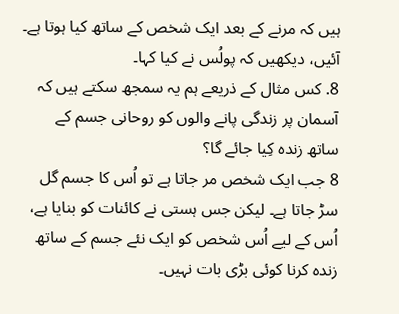ہیں کہ مرنے کے بعد ایک شخص کے ساتھ کیا ہوتا ہے۔ آئیں، دیکھیں کہ پولُس نے کیا کہا۔
8. کس مثال کے ذریعے ہم یہ سمجھ سکتے ہیں کہ آسمان پر زندگی پانے والوں کو روحانی جسم کے ساتھ زندہ کِیا جائے گا؟
8 جب ایک شخص مر جاتا ہے تو اُس کا جسم گل سڑ جاتا ہے۔ لیکن جس ہستی نے کائنات کو بنایا ہے، اُس کے لیے اُس شخص کو ایک نئے جسم کے ساتھ زندہ کرنا کوئی بڑی بات نہیں۔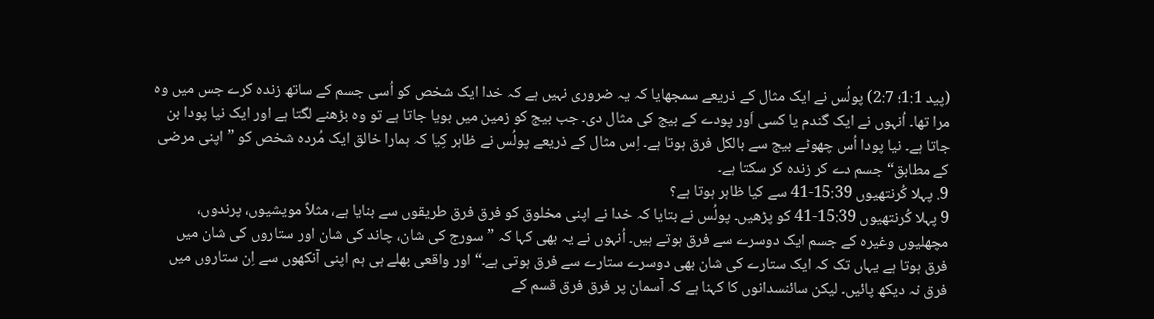(پید 1:1؛ 2:7) پولُس نے ایک مثال کے ذریعے سمجھایا کہ یہ ضروری نہیں ہے کہ خدا ایک شخص کو اُسی جسم کے ساتھ زندہ کرے جس میں وہ مرا تھا۔ اُنہوں نے ایک گندم یا کسی اَور پودے کے بیج کی مثال دی۔ جب بیج کو زمین میں بویا جاتا ہے تو وہ بڑھنے لگتا ہے اور ایک نیا پودا بن جاتا ہے۔ نیا پودا اُس چھوٹے بیج سے بالکل فرق ہوتا ہے۔ اِس مثال کے ذریعے پولُس نے ظاہر کِیا کہ ہمارا خالق ایک مُردہ شخص کو ”اپنی مرضی کے مطابق“ جسم دے کر زندہ کر سکتا ہے۔
9. پہلا کُرنتھیوں 15:39-41 سے کیا ظاہر ہوتا ہے؟
9 پہلا کُرنتھیوں 15:39-41 کو پڑھیں۔ پولُس نے بتایا کہ خدا نے اپنی مخلوق کو فرق فرق طریقوں سے بنایا ہے، مثلاً مویشیوں، پرندوں، مچھلیوں وغیرہ کے جسم ایک دوسرے سے فرق ہوتے ہیں۔ اُنہوں نے یہ بھی کہا کہ ”سورج کی شان، چاند کی شان اور ستاروں کی شان میں فرق ہوتا ہے یہاں تک کہ ایک ستارے کی شان بھی دوسرے ستارے سے فرق ہوتی ہے۔“ اور واقعی بھلے ہی ہم اپنی آنکھوں سے اِن ستاروں میں فرق نہ دیکھ پائیں۔ لیکن سائنسدانوں کا کہنا ہے کہ آسمان پر فرق فرق قسم کے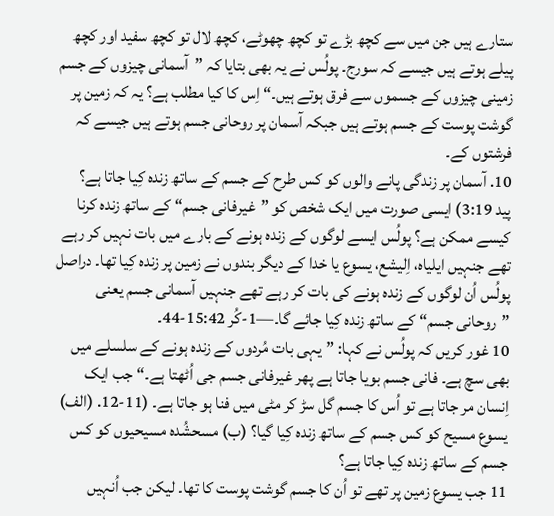ستارے ہیں جن میں سے کچھ بڑے تو کچھ چھوٹے، کچھ لال تو کچھ سفید اور کچھ پیلے ہوتے ہیں جیسے کہ سورج۔ پولُس نے یہ بھی بتایا کہ ”آسمانی چیزوں کے جسم زمینی چیزوں کے جسموں سے فرق ہوتے ہیں۔“ اِس کا کیا مطلب ہے؟ یہ کہ زمین پر گوشت پوست کے جسم ہوتے ہیں جبکہ آسمان پر روحانی جسم ہوتے ہیں جیسے کہ فرشتوں کے۔
10. آسمان پر زندگی پانے والوں کو کس طرح کے جسم کے ساتھ زندہ کِیا جاتا ہے؟
پید 3:19) ایسی صورت میں ایک شخص کو ”غیرفانی جسم“ کے ساتھ زندہ کرنا کیسے ممکن ہے؟ پولُس ایسے لوگوں کے زندہ ہونے کے بارے میں بات نہیں کر رہے تھے جنہیں ایلیاہ، اِلیشع، یسوع یا خدا کے دیگر بندوں نے زمین پر زندہ کِیا تھا۔ دراصل پولُس اُن لوگوں کے زندہ ہونے کی بات کر رہے تھے جنہیں آسمانی جسم یعنی ”روحانی جسم“ کے ساتھ زندہ کِیا جائے گا۔—1-کُر 15:42-44۔
10 غور کریں کہ پولُس نے کہا: ”یہی بات مُردوں کے زندہ ہونے کے سلسلے میں بھی سچ ہے۔ فانی جسم بویا جاتا ہے پھر غیرفانی جسم جی اُٹھتا ہے۔“ جب ایک اِنسان مر جاتا ہے تو اُس کا جسم گل سڑ کر مٹی میں فنا ہو جاتا ہے۔ (11-12. (الف) یسوع مسیح کو کس جسم کے ساتھ زندہ کِیا گیا؟ (ب) مسحشُدہ مسیحیوں کو کس جسم کے ساتھ زندہ کِیا جاتا ہے؟
11 جب یسوع زمین پر تھے تو اُن کا جسم گوشت پوست کا تھا۔ لیکن جب اُنہیں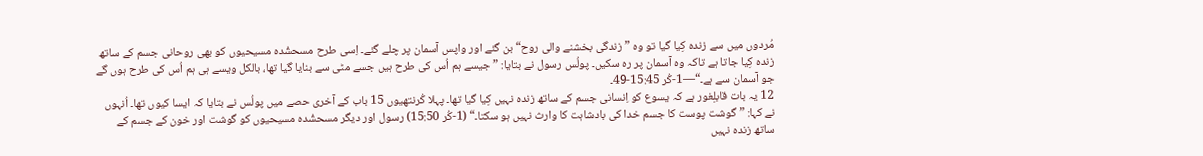مُردوں میں سے زندہ کِیا گیا تو وہ ”زندگی بخشنے والی روح“ بن گئے اور واپس آسمان پر چلے گئے۔ اِسی طرح مسحشُدہ مسیحیوں کو بھی روحانی جسم کے ساتھ زندہ کِیا جاتا ہے تاکہ وہ آسمان پر رہ سکیں۔ پولُس رسول نے بتایا: ”جیسے ہم اُس کی طرح ہیں جسے مٹی سے بنایا گیا تھا، بالکل ویسے ہی ہم اُس کی طرح ہوں گے جو آسمان سے ہے۔“—1-کُر 15:45-49۔
12 یہ بات قابلِغور ہے کہ یسوع کو اِنسانی جسم کے ساتھ زندہ نہیں کِیا گیا تھا۔ پہلا کُرنتھیوں 15 باب کے آخری حصے میں پولُس نے بتایا کہ ایسا کیوں تھا۔ اُنہوں نے کہا: ”گوشت پوست کا جسم خدا کی بادشاہت کا وارث نہیں ہو سکتا۔“ (1-کُر 15:50) رسول اور دیگر مسحشُدہ مسیحیوں کو گوشت اور خون کے جسم کے ساتھ زندہ نہیں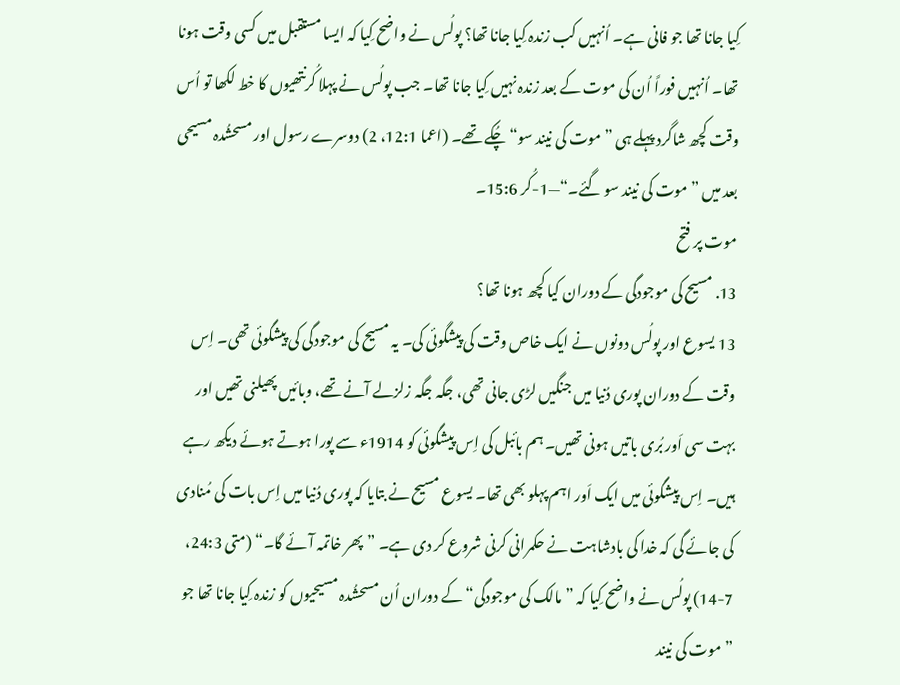کِیا جانا تھا جو فانی ہے۔ اُنہیں کب زندہ کِیا جانا تھا؟ پولُس نے واضح کِیا کہ ایسا مستقبل میں کسی وقت ہونا تھا۔ اُنہیں فوراً اُن کی موت کے بعد زندہ نہیں کِیا جانا تھا۔ جب پولُس نے پہلا کُرنتھیوں کا خط لکھا تو اُس وقت کچھ شاگرد پہلے ہی ”موت کی نیند سو“ چُکے تھے۔ (اعما 12:1، 2) دوسرے رسول اور مسحشُدہ مسیحی بعد میں ”موت کی نیند سو گئے۔“—1-کُر 15:6۔
موت پر فتح
13. مسیح کی موجودگی کے دوران کیا کچھ ہونا تھا؟
13 یسوع اور پولُس دونوں نے ایک خاص وقت کی پیشگوئی کی۔ یہ مسیح کی موجودگی کی پیشگوئی تھی۔ اِس وقت کے دوران پوری دُنیا میں جنگیں لڑی جانی تھی، جگہ جگہ زلزلے آنے تھے، وبائیں پھیلنی تھیں اور بہت سی اَور بُری باتیں ہونی تھیں۔ ہم بائبل کی اِس پیشگوئی کو 1914ء سے پورا ہوتے ہوئے دیکھ رہے ہیں۔ اِس پیشگوئی میں ایک اَور اہم پہلو بھی تھا۔ یسوع مسیح نے بتایا کہ پوری دُنیا میں اِس بات کی مُنادی کی جائے گی کہ خدا کی بادشاہت نے حکمرانی کرنی شروع کر دی ہے۔ ”پھر خاتمہ آئے گا۔“ (متی 24:3، 7-14) پولُس نے واضح کِیا کہ ”مالک کی موجودگی“ کے دوران اُن مسحشُدہ مسیحیوں کو زندہ کِیا جانا تھا جو ”موت کی نیند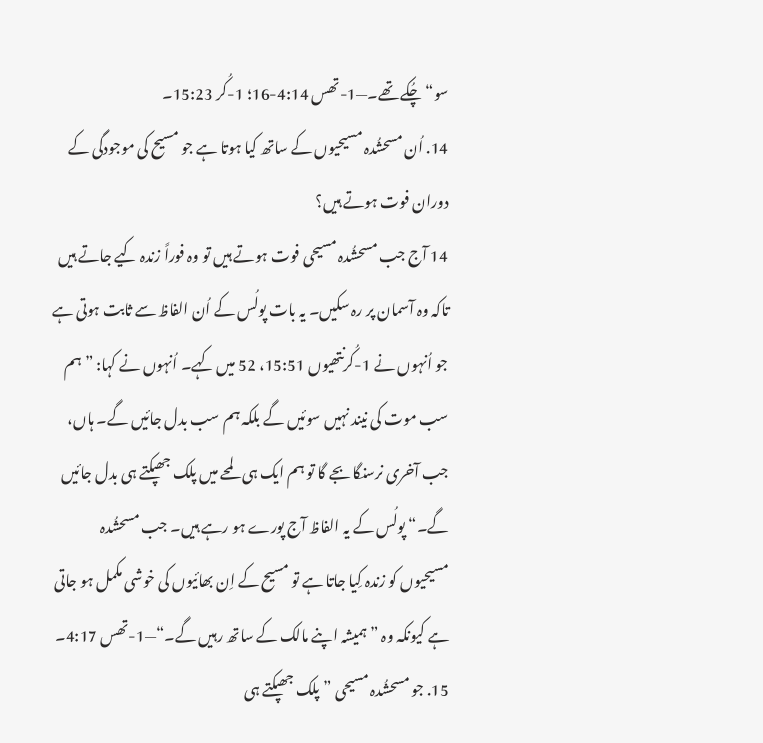سو“ چُکے تھے۔—1-تھس 4:14-16؛ 1-کُر 15:23۔
14. اُن مسحشُدہ مسیحیوں کے ساتھ کیا ہوتا ہے جو مسیح کی موجودگی کے دوران فوت ہوتے ہیں؟
14 آج جب مسحشُدہ مسیحی فوت ہوتے ہیں تو وہ فوراً زندہ کیے جاتے ہیں تاکہ وہ آسمان پر رہ سکیں۔ یہ بات پولُس کے اُن الفاظ سے ثابت ہوتی ہے جو اُنہوں نے 1-کُرنتھیوں 15:51، 52 میں کہے۔ اُنہوں نے کہا: ”ہم سب موت کی نیند نہیں سوئیں گے بلکہ ہم سب بدل جائیں گے۔ ہاں، جب آخری نرسنگا بجے گا تو ہم ایک ہی لمحے میں پلک جھپکتے ہی بدل جائیں گے۔“ پولُس کے یہ الفاظ آج پورے ہو رہے ہیں۔ جب مسحشُدہ مسیحیوں کو زندہ کِیا جاتا ہے تو مسیح کے اِن بھائیوں کی خوشی مکمل ہو جاتی ہے کیونکہ وہ ”ہمیشہ اپنے مالک کے ساتھ رہیں گے۔“—1-تھس 4:17۔
15. جو مسحشُدہ مسیحی ”پلک جھپکتے ہی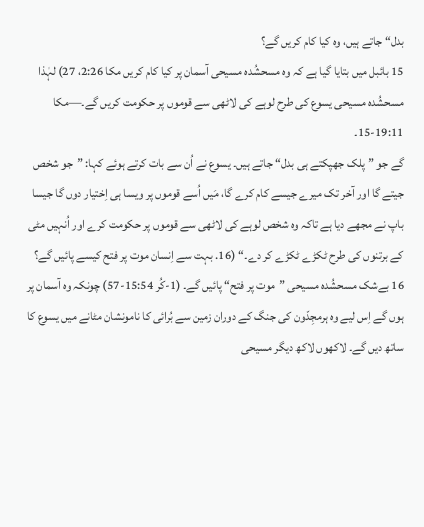بدل“ جاتے ہیں، وہ کیا کام کریں گے؟
15 بائبل میں بتایا گیا ہے کہ وہ مسحشُدہ مسیحی آسمان پر کیا کام کریں مکا 2:26، 27) لہٰذا مسحشُدہ مسیحی یسوع کی طرح لوہے کی لاٹھی سے قوموں پر حکومت کریں گے۔—مکا 19:11-15۔
گے جو ”پلک جھپکتے ہی بدل“ جاتے ہیں۔ یسوع نے اُن سے بات کرتے ہوئے کہا: ”جو شخص جیتے گا اور آخر تک میرے جیسے کام کرے گا، مَیں اُسے قوموں پر ویسا ہی اِختیار دوں گا جیسا باپ نے مجھے دیا ہے تاکہ وہ شخص لوہے کی لاٹھی سے قوموں پر حکومت کرے اور اُنہیں مٹی کے برتنوں کی طرح ٹکڑے ٹکڑے کر دے۔“ (16. بہت سے اِنسان موت پر فتح کیسے پائیں گے؟
16 بےشک مسحشُدہ مسیحی ”موت پر فتح“ پائیں گے۔ (1-کُر 15:54-57) چونکہ وہ آسمان پر ہوں گے اِس لیے وہ ہرمجِدّون کی جنگ کے دوران زمین سے بُرائی کا نامونشان مٹانے میں یسوع کا ساتھ دیں گے۔ لاکھوں لاکھ دیگر مسیحی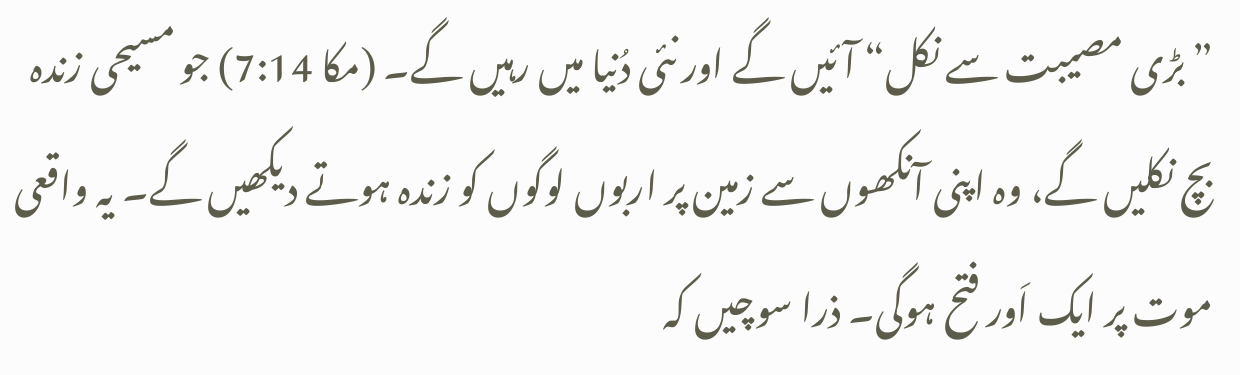”بڑی مصیبت سے نکل“ آئیں گے اور نئی دُنیا میں رہیں گے۔ (مکا 7:14) جو مسیحی زندہ بچ نکلیں گے، وہ اپنی آنکھوں سے زمین پر اربوں لوگوں کو زندہ ہوتے دیکھیں گے۔ یہ واقعی موت پر ایک اَور فتح ہوگی۔ ذرا سوچیں کہ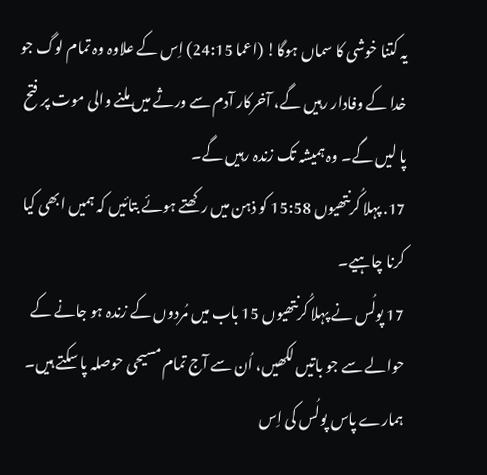یہ کتنا خوشی کا سماں ہوگا! (اعما 24:15) اِس کے علاوہ وہ تمام لوگ جو خدا کے وفادار رہیں گے، آخرکار آدم سے ورثے میں ملنے والی موت پر فتح پا لیں گے۔ وہ ہمیشہ تک زندہ رہیں گے۔
17. پہلا کُرنتھیوں 15:58 کو ذہن میں رکھتے ہوئے بتائیں کہ ہمیں ابھی کیا کرنا چاہیے۔
17 پولُس نے پہلا کُرنتھیوں 15 باب میں مُردوں کے زندہ ہو جانے کے حوالے سے جو باتیں لکھیں، اُن سے آج تمام مسیحی حوصلہ پا سکتے ہیں۔ ہمارے پاس پولُس کی اِس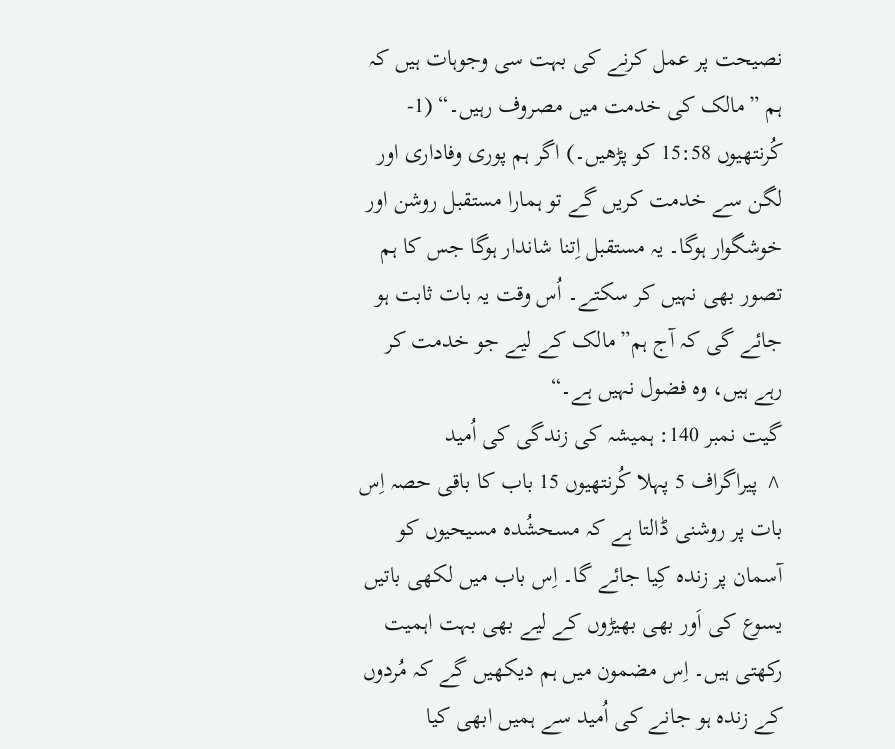نصیحت پر عمل کرنے کی بہت سی وجوہات ہیں کہ ہم ”مالک کی خدمت میں مصروف رہیں۔“ (1-کُرنتھیوں 15:58 کو پڑھیں۔) اگر ہم پوری وفاداری اور لگن سے خدمت کریں گے تو ہمارا مستقبل روشن اور خوشگوار ہوگا۔ یہ مستقبل اِتنا شاندار ہوگا جس کا ہم تصور بھی نہیں کر سکتے۔ اُس وقت یہ بات ثابت ہو جائے گی کہ آج ہم”مالک کے لیے جو خدمت کر رہے ہیں، وہ فضول نہیں ہے۔“
گیت نمبر 140: ہمیشہ کی زندگی کی اُمید
^ پیراگراف 5 پہلا کُرنتھیوں 15 باب کا باقی حصہ اِس بات پر روشنی ڈالتا ہے کہ مسحشُدہ مسیحیوں کو آسمان پر زندہ کِیا جائے گا۔ اِس باب میں لکھی باتیں یسوع کی اَور بھی بھیڑوں کے لیے بھی بہت اہمیت رکھتی ہیں۔ اِس مضمون میں ہم دیکھیں گے کہ مُردوں کے زندہ ہو جانے کی اُمید سے ہمیں ابھی کیا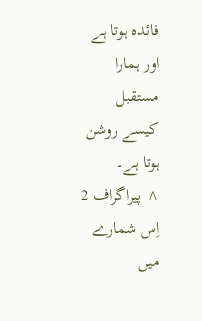فائدہ ہوتا ہے اور ہمارا مستقبل کیسے روشن ہوتا ہے۔
^ پیراگراف 2 اِس شمارے میں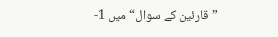”قارئین کے سوال“ میں 1-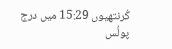کُرنتھیوں 15:29 میں درج پولُس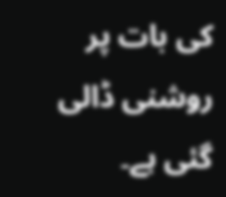کی بات پر روشنی ڈالی گئی ہے۔